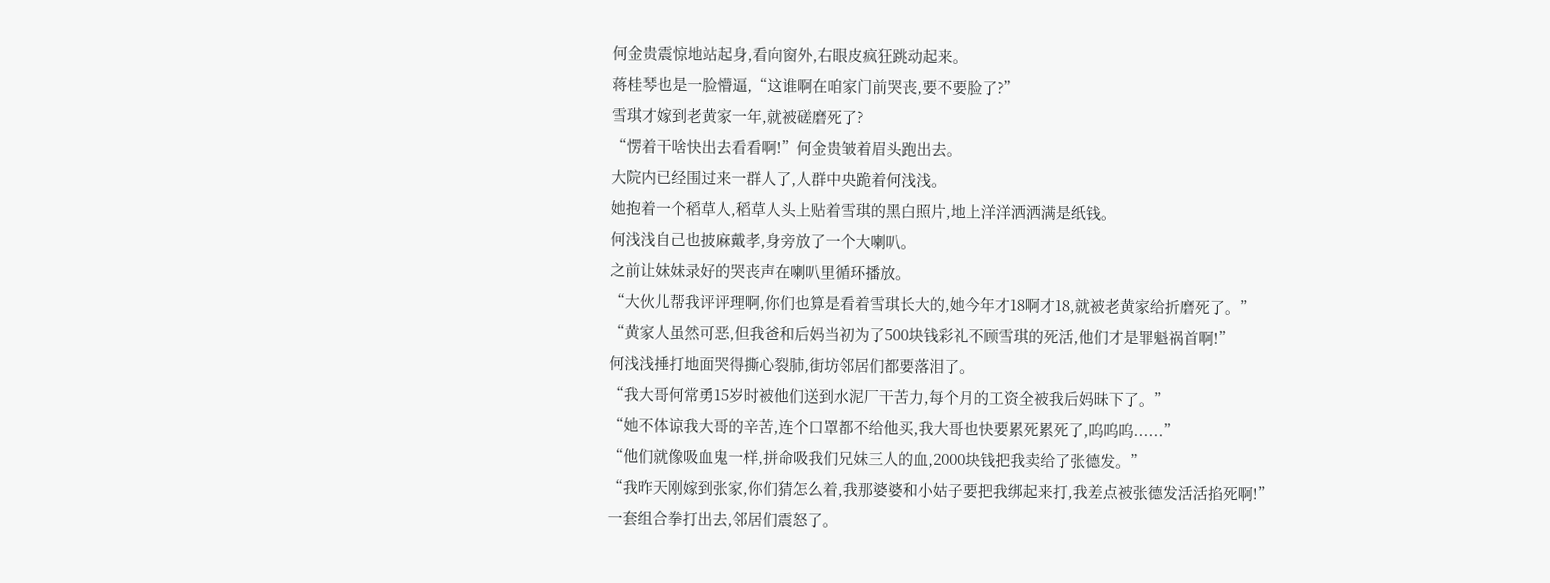何金贵震惊地站起身,看向窗外,右眼皮疯狂跳动起来。
蒋桂琴也是一脸懵逼,“这谁啊在咱家门前哭丧,要不要脸了?”
雪琪才嫁到老黄家一年,就被磋磨死了?
“愣着干啥快出去看看啊!”何金贵皱着眉头跑出去。
大院内已经围过来一群人了,人群中央跪着何浅浅。
她抱着一个稻草人,稻草人头上贴着雪琪的黑白照片,地上洋洋洒洒满是纸钱。
何浅浅自己也披麻戴孝,身旁放了一个大喇叭。
之前让妹妹录好的哭丧声在喇叭里循环播放。
“大伙儿帮我评评理啊,你们也算是看着雪琪长大的,她今年才18啊才18,就被老黄家给折磨死了。”
“黄家人虽然可恶,但我爸和后妈当初为了500块钱彩礼不顾雪琪的死活,他们才是罪魁祸首啊!”
何浅浅捶打地面哭得撕心裂肺,街坊邻居们都要落泪了。
“我大哥何常勇15岁时被他们送到水泥厂干苦力,每个月的工资全被我后妈昧下了。”
“她不体谅我大哥的辛苦,连个口罩都不给他买,我大哥也快要累死累死了,呜呜呜......”
“他们就像吸血鬼一样,拼命吸我们兄妹三人的血,2000块钱把我卖给了张德发。”
“我昨天刚嫁到张家,你们猜怎么着,我那婆婆和小姑子要把我绑起来打,我差点被张德发活活掐死啊!”
一套组合拳打出去,邻居们震怒了。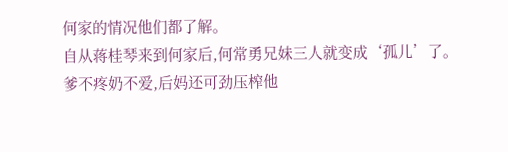何家的情况他们都了解。
自从蒋桂琴来到何家后,何常勇兄妹三人就变成‘孤儿’了。
爹不疼奶不爱,后妈还可劲压榨他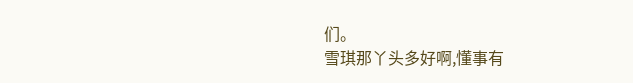们。
雪琪那丫头多好啊,懂事有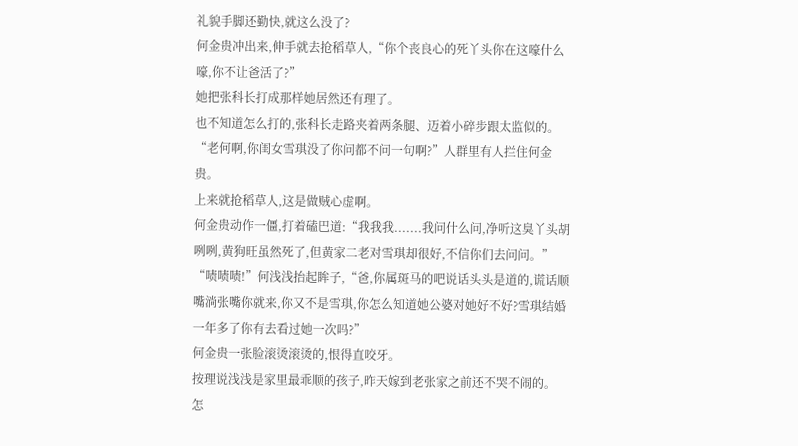礼貌手脚还勤快,就这么没了?
何金贵冲出来,伸手就去抢稻草人,“你个丧良心的死丫头你在这嚎什么嚎,你不让爸活了?”
她把张科长打成那样她居然还有理了。
也不知道怎么打的,张科长走路夹着两条腿、迈着小碎步跟太监似的。
“老何啊,你闺女雪琪没了你问都不问一句啊?”人群里有人拦住何金贵。
上来就抢稻草人,这是做贼心虚啊。
何金贵动作一僵,打着磕巴道:“我我我.......我问什么问,净听这臭丫头胡咧咧,黄狗旺虽然死了,但黄家二老对雪琪却很好,不信你们去问问。”
“啧啧啧!”何浅浅抬起眸子,“爸,你属斑马的吧说话头头是道的,谎话顺嘴淌张嘴你就来,你又不是雪琪,你怎么知道她公婆对她好不好?雪琪结婚一年多了你有去看过她一次吗?”
何金贵一张脸滚烫滚烫的,恨得直咬牙。
按理说浅浅是家里最乖顺的孩子,昨天嫁到老张家之前还不哭不闹的。
怎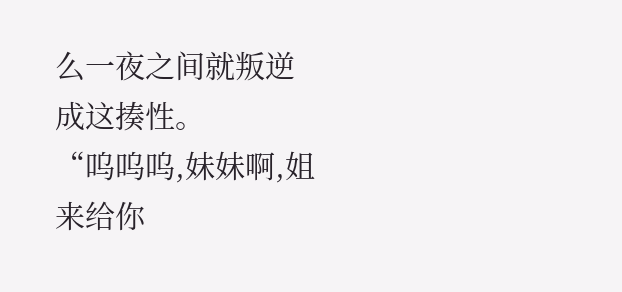么一夜之间就叛逆成这揍性。
“呜呜呜,妹妹啊,姐来给你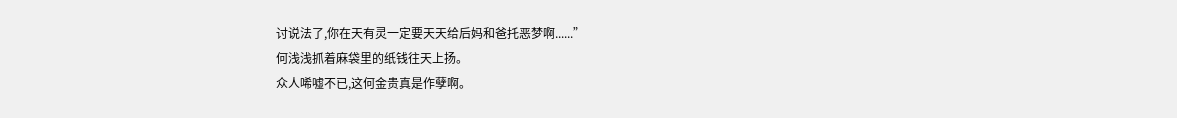讨说法了,你在天有灵一定要天天给后妈和爸托恶梦啊......”
何浅浅抓着麻袋里的纸钱往天上扬。
众人唏嘘不已,这何金贵真是作孽啊。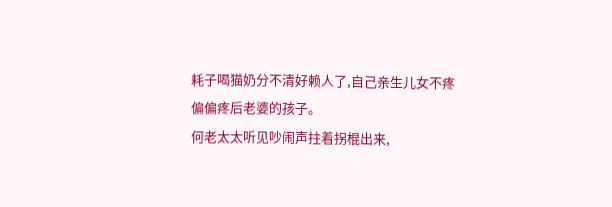耗子喝猫奶分不清好赖人了,自己亲生儿女不疼偏偏疼后老婆的孩子。
何老太太听见吵闹声拄着拐棍出来,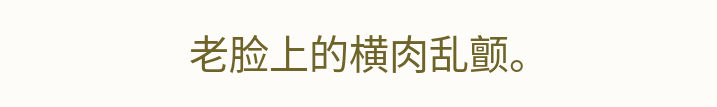老脸上的横肉乱颤。